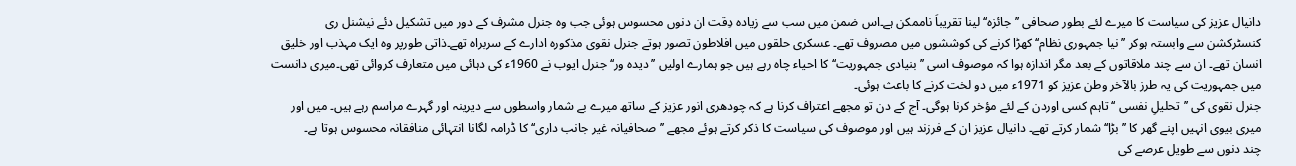دانیال عزیز کی سیاست کا میرے لئے بطور صحافی ’’جائزہ‘‘ لینا تقریباَ ناممکن ہے۔اس ضمن میں سب سے زیادہ دِقت ان دنوں محسوس ہوئی جب وہ جنرل مشرف کے دور میں تشکیل دئے نیشنل ری کنسٹرکشن سے وابستہ ہوکر ’’نیا جمہوری نظام‘‘ کھڑا کرنے کی کوششوں میں مصروف تھے۔ عسکری حلقوں میں افلاطون تصور ہوتے جنرل نقوی مذکورہ ادارے کے سربراہ تھے۔ذاتی طورپر وہ ایک مہذب اور خلیق انسان تھے۔ ان سے چند ملاقاتوں کے بعد مگر اندازہ ہوا کہ موصوف اسی ’’بنیادی جمہوریت‘‘ کا احیاء چاہ رہے ہیں جو ہمارے اولیں ’’دیدہ ور‘‘ جنرل ایوب نے 1960ء کی دہائی میں متعارف کروائی تھی۔میری دانست میں جمہوریت کی یہ طرز بالآخر وطن عزیز کو 1971ء میں دو لخت کرنے کا باعث ہوئی۔
جنرل نقوی کی ’’تحلیلِ نفسی ‘‘ تاہم کسی اوردن کے لئے مؤخر کرنا ہوگی۔ آج کے دن تو مجھے اعتراف کرنا ہے کہ چودھری انور عزیز کے ساتھ میرے بے شمار واسطوں سے دیرینہ اور گہرے مراسم رہے ہیں۔ میں اور میری بیوی انہیں اپنے گھر کا ’’بڑا‘‘ شمار کرتے تھے۔ دانیال عزیز ان کے فرزند ہیں اور موصوف کی سیاست کا ذکر کرتے ہوئے مجھے ’’صحافیانہ غیر جانب داری‘‘ کا ڈرامہ لگانا انتہائی منافقانہ محسوس ہوتا ہے۔
چند دنوں سے طویل عرصے کی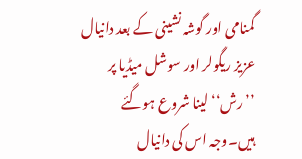گمنامی اور گوشہ نشینی کے بعد دانیال عزیز ریگولر اور سوشل میڈیا پر ’’رش‘‘ لینا شروع ہوگئے ہیں۔وجہ اس کی دانیال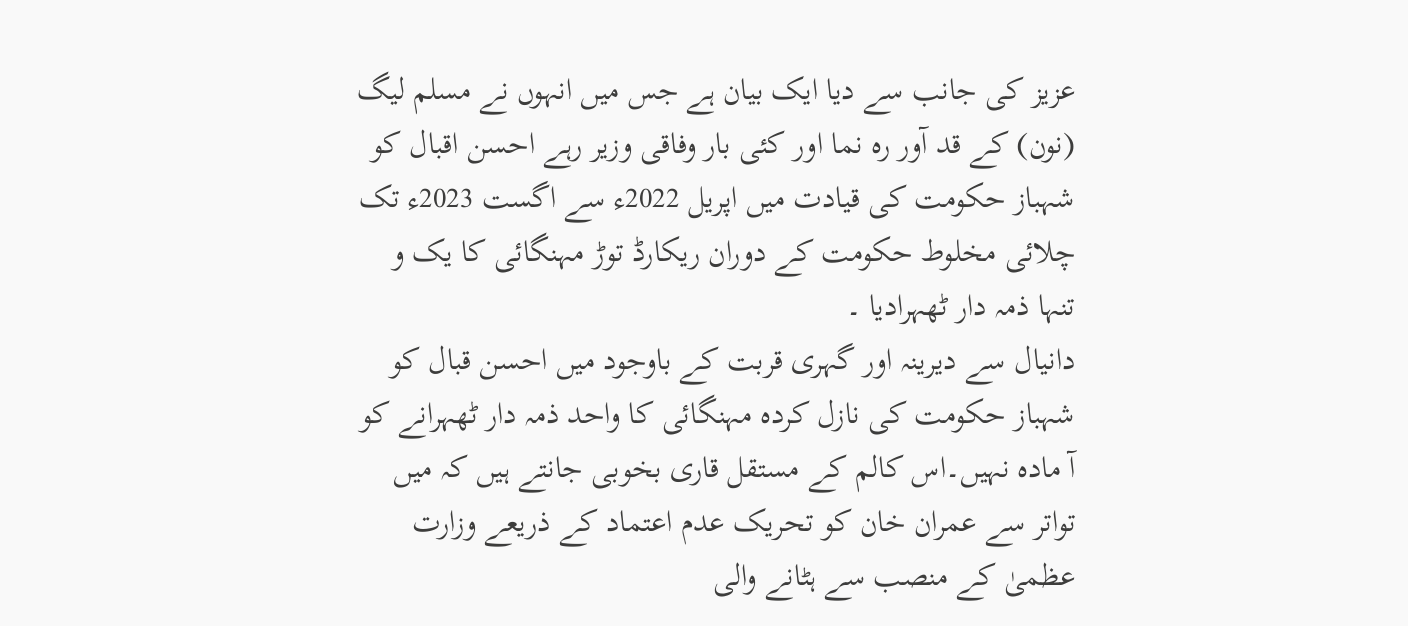عزیز کی جانب سے دیا ایک بیان ہے جس میں انہوں نے مسلم لیگ (نون) کے قد آور رہ نما اور کئی بار وفاقی وزیر رہے احسن اقبال کو شہباز حکومت کی قیادت میں اپریل 2022ء سے اگست 2023ء تک چلائی مخلوط حکومت کے دوران ریکارڈ توڑ مہنگائی کا یک و تنہا ذمہ دار ٹھہرادیا ۔
دانیال سے دیرینہ اور گہری قربت کے باوجود میں احسن قبال کو شہباز حکومت کی نازل کردہ مہنگائی کا واحد ذمہ دار ٹھہرانے کو آ مادہ نہیں۔اس کالم کے مستقل قاری بخوبی جانتے ہیں کہ میں تواتر سے عمران خان کو تحریک عدم اعتماد کے ذریعے وزارت عظمیٰ کے منصب سے ہٹانے والی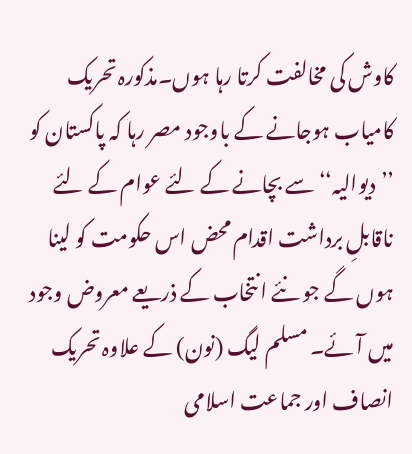کاوش کی مخالفت کرتا رہا ہوں۔مذکورہ تحریک کامیاب ہوجانے کے باوجود مصر رہا کہ پاکستان کو ’’دیوالیہ‘‘ سے بچانے کے لئے عوام کے لئے ناقابلِ برداشت اقدام محض اس حکومت کو لینا ہوں گے جو نئے انتخاب کے ذریعے معروض وجود میں آئے۔ مسلم لیگ (نون) کے علاوہ تحریک انصاف اور جماعت اسلامی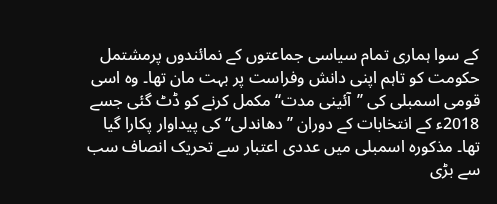کے سوا ہماری تمام سیاسی جماعتوں کے نمائندوں پرمشتمل حکومت کو تاہم اپنی دانش وفراست پر بہت مان تھا۔ وہ اسی قومی اسمبلی کی ’’آئینی مدت‘‘ مکمل کرنے کو ڈٹ گئی جسے 2018ء کے انتخابات کے دوران ’’دھاندلی‘‘ کی پیداوار پکارا گیا تھا۔ مذکورہ اسمبلی میں عددی اعتبار سے تحریک انصاف سب سے بڑی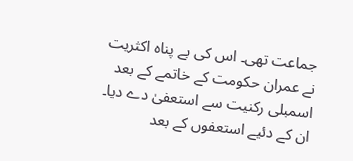جماعت تھی۔ اس کی بے پناہ اکثریت نے عمران حکومت کے خاتمے کے بعد اسمبلی رکنیت سے استعفیٰ دے دیا۔ ان کے دئیے استعفوں کے بعد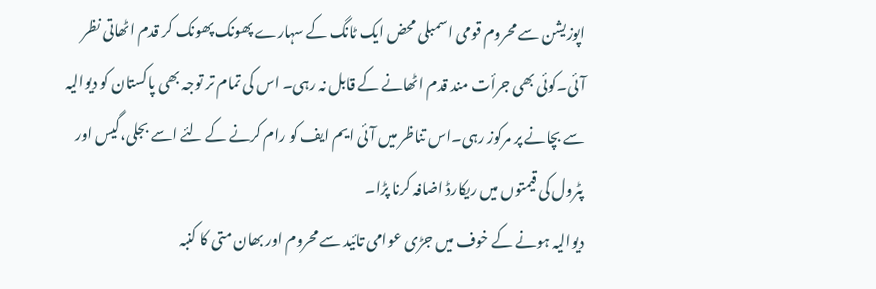اپوزیشن سے محروم قومی اسمبلی محض ایک ٹانگ کے سہارے پھونک پھونک کر قدم اٹھاتی نظر آئی۔کوئی بھی جرأت مند قدم اٹھانے کے قابل نہ رہی۔ اس کی تمام تر توجہ بھی پاکستان کو دیوالیہ سے بچانے پر مرکوز رہی۔اس تناظر میں آئی ایم ایف کو رام کرنے کے لئے اسے بجلی،گیس اور پٹرول کی قیمتوں میں ریکارڈ اضافہ کرنا پڑا۔
دیوالیہ ہونے کے خوف میں جڑی عوامی تائید سے محروم اور بھان متی کا کنبہ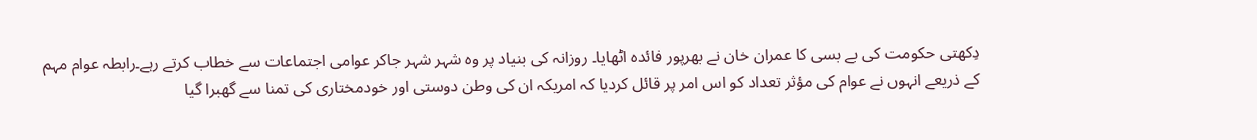دِکھتی حکومت کی بے بسی کا عمران خان نے بھرپور فائدہ اٹھایا۔ روزانہ کی بنیاد پر وہ شہر شہر جاکر عوامی اجتماعات سے خطاب کرتے رہے۔رابطہ عوام مہم کے ذریعے انہوں نے عوام کی مؤثر تعداد کو اس امر پر قائل کردیا کہ امریکہ ان کی وطن دوستی اور خودمختاری کی تمنا سے گھبرا گیا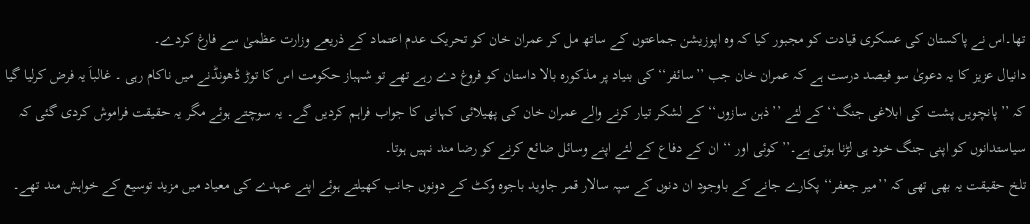تھا۔اس نے پاکستان کی عسکری قیادت کو مجبور کیا کہ وہ اپوزیشن جماعتوں کے ساتھ مل کر عمران خان کو تحریک عدم اعتماد کے ذریعے وزارت عظمیٰ سے فارغ کردے۔
دانیال عزیز کا یہ دعویٰ سو فیصد درست ہے کہ عمران خان جب ’’سائفر‘‘ کی بنیاد پر مذکورہ بالا داستان کو فروغ دے رہے تھے تو شہباز حکومت اس کا توڑ ڈھونڈنے میں ناکام رہی ۔ غالباَ یہ فرض کرلیا گیا کہ ’’پانچویں پشت کی ابلاغی جنگ‘‘ کے لئے ’’ذہن سازوں‘‘ کے لشکر تیار کرنے والے عمران خان کی پھیلائی کہانی کا جواب فراہم کردیں گے۔ یہ سوچتے ہوئے مگر یہ حقیقت فراموش کردی گئی کہ سیاستدانوں کو اپنی جنگ خود ہی لڑنا ہوتی ہے۔’’کوئی اور ‘‘ ان کے دفاع کے لئے اپنے وسائل ضائع کرنے کو رضا مند نہیں ہوتا۔
تلخ حقیقت یہ بھی تھی کہ ’’میر جعفر‘‘ پکارے جانے کے باوجود ان دنوں کے سپہ سالار قمر جاوید باجوہ وکٹ کے دونوں جانب کھیلتے ہوئے اپنے عہدے کی معیاد میں مزید توسیع کے خواہش مند تھے۔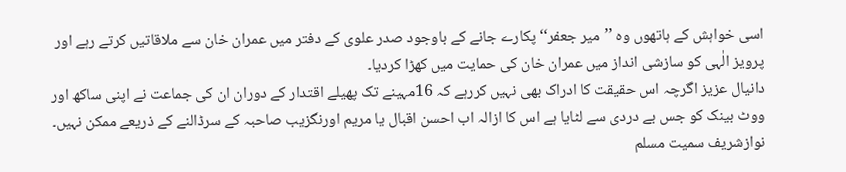اسی خواہش کے ہاتھوں وہ ’’میر جعفر‘‘ پکارے جانے کے باوجود صدر علوی کے دفتر میں عمران خان سے ملاقاتیں کرتے رہے اور پرویز الٰہی کو سازشی انداز میں عمران خان کی حمایت میں کھڑا کردیا۔
دانیال عزیز اگرچہ اس حقیقت کا ادراک بھی نہیں کررہے کہ 16مہینے تک پھیلے اقتدار کے دوران ان کی جماعت نے اپنی ساکھ اور ووٹ بینک کو جس بے دردی سے لٹایا ہے اس کا ازالہ اب احسن اقبال یا مریم اورنگزیب صاحبہ کے سرڈالنے کے ذریعے ممکن نہیں۔ نوازشریف سمیت مسلم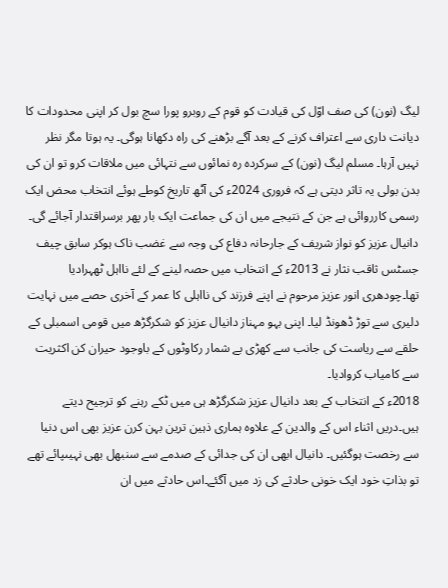لیگ (نون) کی صف اوّل کی قیادت کو قوم کے روبرو پورا سچ بول کر اپنی محدودات کا دیانت داری سے اعتراف کرنے کے بعد آگے بڑھنے کی راہ دکھانا ہوگی۔ یہ ہوتا مگر نظر نہیں آرہا۔ مسلم لیگ (نون) کے سرکردہ رہ نمائوں سے نتہائی میں ملاقات کرو تو ان کی بدن بولی یہ تاثر دیتی ہے کہ فروری 2024ء کی آٹھ تاریخ کوطے ہوئے انتخاب محض ایک رسمی کارروائی ہے جن کے نتیجے میں ان کی جماعت ایک بار پھر برسراقتدار آجائے گی۔
دانیال عزیز کو نواز شریف کے جارحانہ دفاع کی وجہ سے غضب ناک ہوکر سابق چیف جسٹس ثاقب نثار نے 2013ء کے انتخاب میں حصہ لینے کے لئے نااہل ٹھہرادیا تھا۔چودھری انور عزیز مرحوم نے اپنے فرزند کی نااہلی کا عمر کے آخری حصے میں نہایت دلیری سے توڑ ڈھونڈ لیا۔ اپنی بہو مہناز دانیال عزیز کو شکرگڑھ میں قومی اسمبلی کے حلقے سے ریاست کی جانب سے کھڑی بے شمار رکاوٹوں کے باوجود حیران کن اکثریت سے کامیاب کروادیا۔
2018ء کے انتخاب کے بعد دانیال عزیز شکرگڑھ ہی میں ٹکے رہنے کو ترجیح دیتے ہیں۔دریں اثناء اس کے والدین کے علاوہ ہماری ذہین ترین بہن کرن عزیز بھی اس دنیا سے رخصت ہوگئیں۔ دانیال ابھی ان کی جدائی کے صدمے سے سنبھل بھی نہیںپائے تھے تو بذاتِ خود ایک خونی حادثے کی زد میں آگئے۔اس حادثے میں ان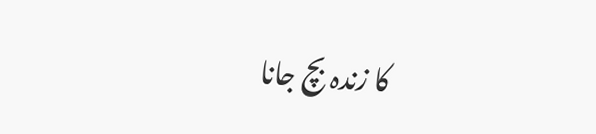کا زندہ بچ جانا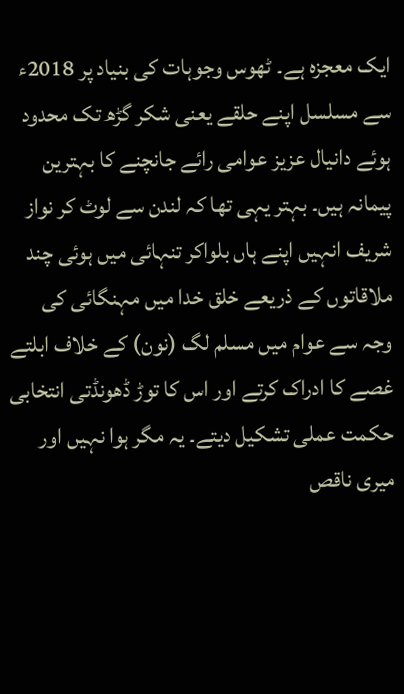ایک معجزہ ہے۔ ٹھوس وجوہات کی بنیاد پر 2018ء سے مسلسل اپنے حلقے یعنی شکر گڑھ تک محدود ہوئے دانیال عزیز عوامی رائے جانچنے کا بہترین پیمانہ ہیں۔ بہتر یہی تھا کہ لندن سے لوٹ کر نواز شریف انہیں اپنے ہاں بلواکر تنہائی میں ہوئی چند ملاقاتوں کے ذریعے خلق خدا میں مہنگائی کی وجہ سے عوام میں مسلم لگ (نون) کے خلاف ابلتے غصے کا ادراک کرتے اور اس کا توڑ ڈھونڈتی انتخابی حکمت عملی تشکیل دیتے۔ یہ مگر ہوا نہیں اور میری ناقص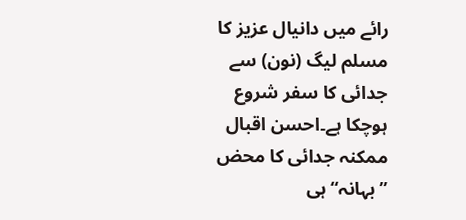رائے میں دانیال عزیز کا مسلم لیگ (نون) سے جدائی کا سفر شروع ہوچکا ہے۔احسن اقبال ممکنہ جدائی کا محض ’’بہانہ‘‘ہی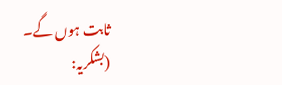ثابت ہوں گے۔
(بشکریہ: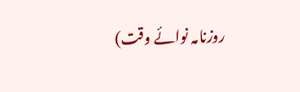روزنامہ نوائے وقت)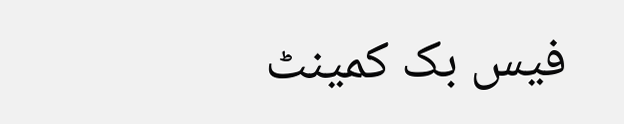فیس بک کمینٹ